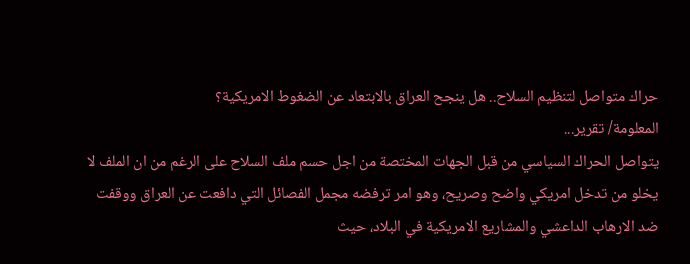حراك متواصل لتنظيم السلاح.. هل ينجح العراق بالابتعاد عن الضغوط الامريكية؟
المعلومة/ تقرير...
يتواصل الحراك السياسي من قبل الجهات المختصة من اجل حسم ملف السلاح على الرغم من ان الملف لا يخلو من تدخل امريكي واضح وصريح، وهو امر ترفضه مجمل الفصائل التي دافعت عن العراق ووقفت ضد الارهاب الداعشي والمشاريع الامريكية في البلاد، حيث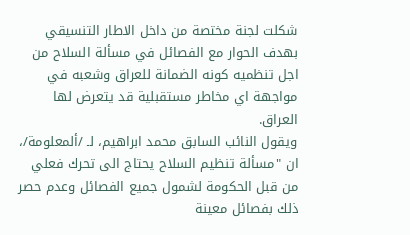شكلت لجنة مختصة من داخل الاطار التنسيقي بهدف الحوار مع الفصائل في مسألة السلاح من اجل تنظميه كونه الضمانة للعراق وشعبه في مواجهة اي مخاطر مستقبلية قد يتعرض لها العراق.
ويقول النائب السابق محمد ابراهيم، لـ /ألمعلومة/، ان "مسألة تنظيم السلاح يحتاج الى تحرك فعلي من قبل الحكومة لشمول جميع الفصائل وعدم حصر ذلك بفصائل معينة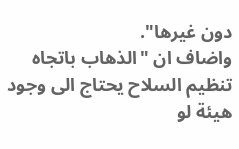دون غيرها".
واضاف ان "الذهاب باتجاه تنظيم السلاح يحتاج الى وجود هيئة لو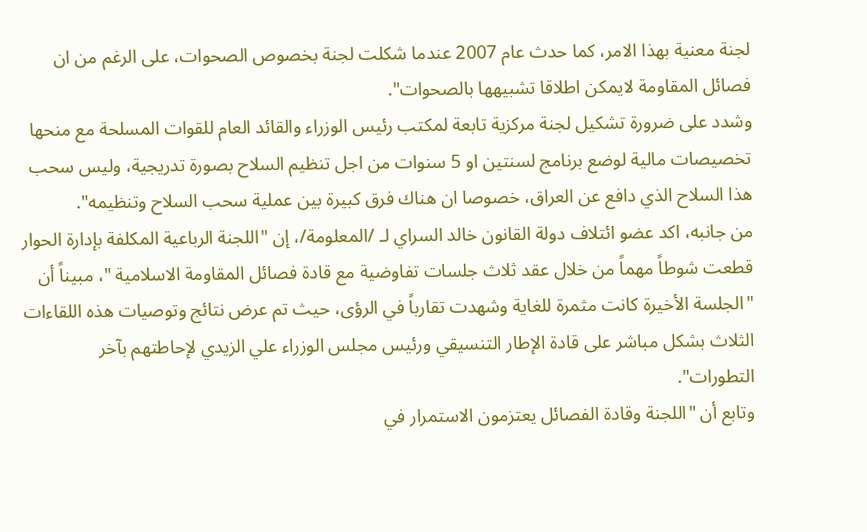لجنة معنية بهذا الامر، كما حدث عام 2007 عندما شكلت لجنة بخصوص الصحوات، على الرغم من ان فصائل المقاومة لايمكن اطلاقا تشبيهها بالصحوات".
وشدد على ضرورة تشكيل لجنة مركزية تابعة لمكتب رئيس الوزراء والقائد العام للقوات المسلحة مع منحها تخصيصات مالية لوضع برنامج لسنتين او 5 سنوات من اجل تنظيم السلاح بصورة تدريجية، وليس سحب هذا السلاح الذي دافع عن العراق، خصوصا ان هناك فرق كبيرة بين عملية سحب السلاح وتنظيمه".
من جانبه، اكد عضو ائتلاف دولة القانون خالد السراي لـ /المعلومة/، إن "اللجنة الرباعية المكلفة بإدارة الحوار قطعت شوطاً مهماً من خلال عقد ثلاث جلسات تفاوضية مع قادة فصائل المقاومة الاسلامية "، مبيناً أن "الجلسة الأخيرة كانت مثمرة للغاية وشهدت تقارباً في الرؤى، حيث تم عرض نتائج وتوصيات هذه اللقاءات الثلاث بشكل مباشر على قادة الإطار التنسيقي ورئيس مجلس الوزراء علي الزيدي لإحاطتهم بآخر التطورات".
وتابع أن "اللجنة وقادة الفصائل يعتزمون الاستمرار في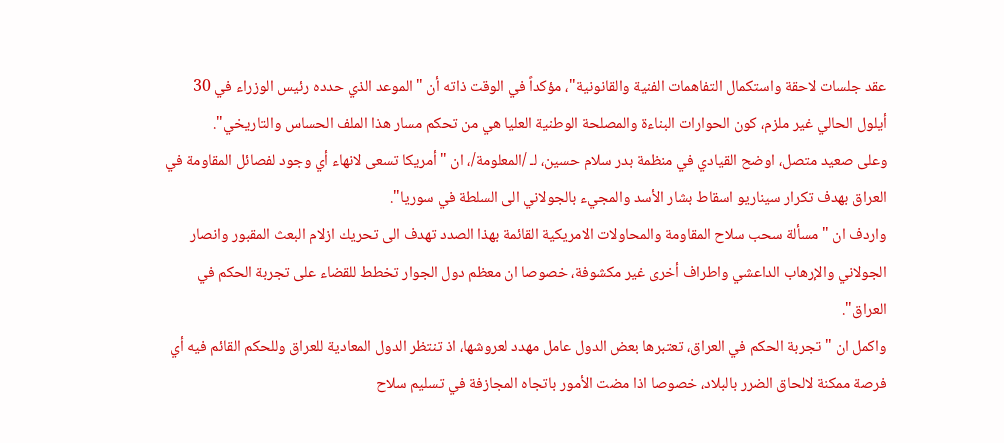عقد جلسات لاحقة واستكمال التفاهمات الفنية والقانونية"، مؤكداً في الوقت ذاته أن "الموعد الذي حدده رئيس الوزراء في 30 أيلول الحالي غير ملزم، كون الحوارات البناءة والمصلحة الوطنية العليا هي من تحكم مسار هذا الملف الحساس والتاريخي".
وعلى صعيد متصل، اوضح القيادي في منظمة بدر سلام حسين، لـ /المعلومة/، ان "أمريكا تسعى لانهاء أي وجود لفصائل المقاومة في العراق بهدف تكرار سيناريو اسقاط بشار الأسد والمجيء بالجولاني الى السلطة في سوريا".
واردف ان "مسألة سحب سلاح المقاومة والمحاولات الامريكية القائمة بهذا الصدد تهدف الى تحريك ازلام البعث المقبور وانصار الجولاني والإرهاب الداعشي واطراف أخرى غير مكشوفة، خصوصا ان معظم دول الجوار تخطط للقضاء على تجربة الحكم في العراق".
واكمل ان "تجربة الحكم في العراق، تعتبرها بعض الدول عامل مهدد لعروشها، اذ تنتظر الدول المعادية للعراق وللحكم القائم فيه أي فرصة ممكنة لالحاق الضرر بالبلاد، خصوصا اذا مضت الأمور باتجاه المجازفة في تسليم سلاح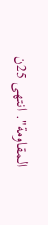المقاومة". انتهى 25ن